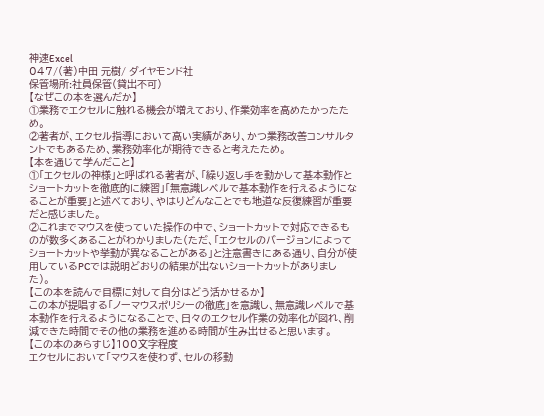神速Excel
047/(著)中田 元樹/ ダイヤモンド社
保管場所:社員保管(貸出不可)
【なぜこの本を選んだか】
①業務でエクセルに触れる機会が増えており、作業効率を高めたかったため。
②著者が、エクセル指導において高い実績があり、かつ業務改善コンサルタントでもあるため、業務効率化が期待できると考えたため。
【本を通じて学んだこと】
①「エクセルの神様」と呼ばれる著者が、「繰り返し手を動かして基本動作とショートカットを徹底的に練習」「無意識レベルで基本動作を行えるようになることが重要」と述べており、やはりどんなことでも地道な反復練習が重要だと感じました。
②これまでマウスを使っていた操作の中で、ショートカットで対応できるものが数多くあることがわかりました(ただ、「エクセルのバージョンによってショートカットや挙動が異なることがある」と注意書きにある通り、自分が使用しているPCでは説明どおりの結果が出ないショートカットがありました)。
【この本を読んで目標に対して自分はどう活かせるか】
この本が提唱する「ノーマウスポリシーの徹底」を意識し、無意識レベルで基本動作を行えるようになることで、日々のエクセル作業の効率化が図れ、削減できた時間でその他の業務を進める時間が生み出せると思います。
【この本のあらすじ】100文字程度
エクセルにおいて「マウスを使わず、セルの移動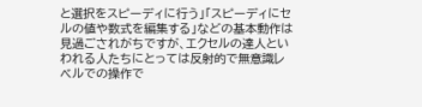と選択をスピーディに行う」「スピーディにセルの値や数式を編集する」などの基本動作は見過ごされがちですが、エクセルの達人といわれる人たちにとっては反射的で無意識レベルでの操作で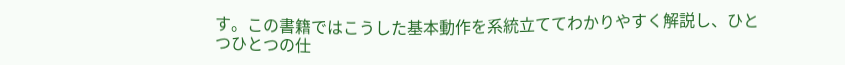す。この書籍ではこうした基本動作を系統立ててわかりやすく解説し、ひとつひとつの仕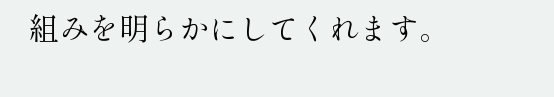組みを明らかにしてくれます。